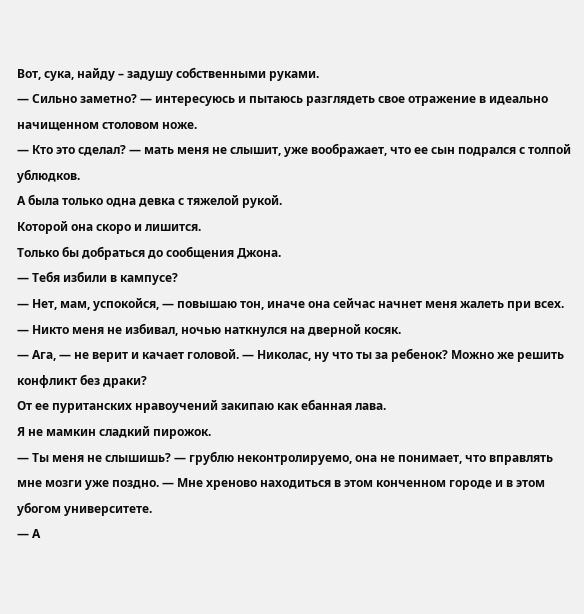Вот, сука, найду – задушу собственными руками.
— Сильно заметно? — интересуюсь и пытаюсь разглядеть свое отражение в идеально начищенном столовом ноже.
— Кто это сделал? — мать меня не слышит, уже воображает, что ее сын подрался с толпой ублюдков.
А была только одна девка с тяжелой рукой.
Которой она скоро и лишится.
Только бы добраться до сообщения Джона.
— Тебя избили в кампусе?
— Нет, мам, успокойся, — повышаю тон, иначе она сейчас начнет меня жалеть при всех. — Никто меня не избивал, ночью наткнулся на дверной косяк.
— Ага, — не верит и качает головой. — Николас, ну что ты за ребенок? Можно же решить конфликт без драки?
От ее пуританских нравоучений закипаю как ебанная лава.
Я не мамкин сладкий пирожок.
— Ты меня не слышишь? — грублю неконтролируемо, она не понимает, что вправлять мне мозги уже поздно. — Мне хреново находиться в этом конченном городе и в этом убогом университете.
— А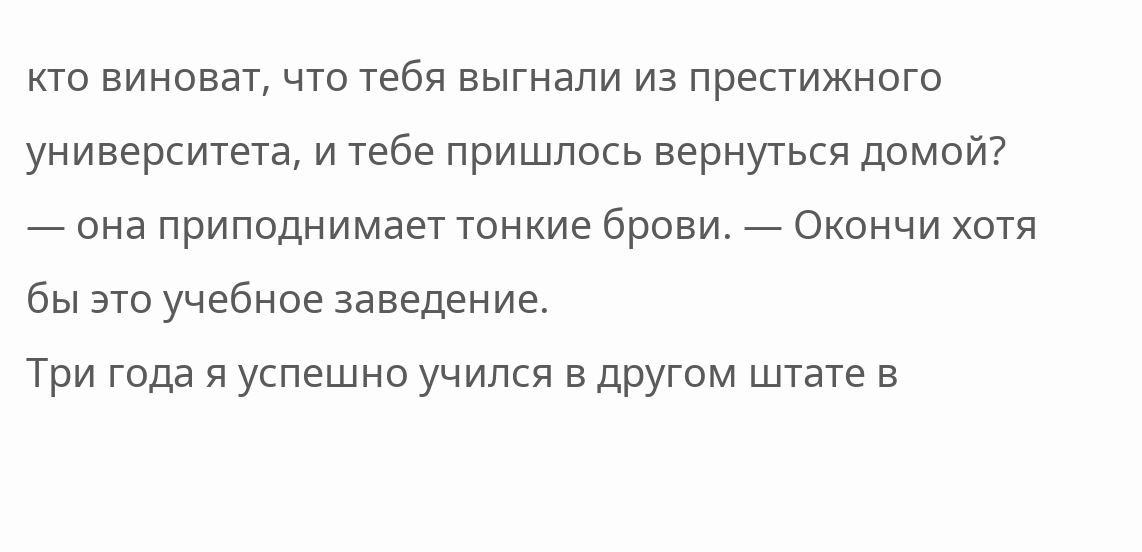кто виноват, что тебя выгнали из престижного университета, и тебе пришлось вернуться домой? — она приподнимает тонкие брови. — Окончи хотя бы это учебное заведение.
Три года я успешно учился в другом штате в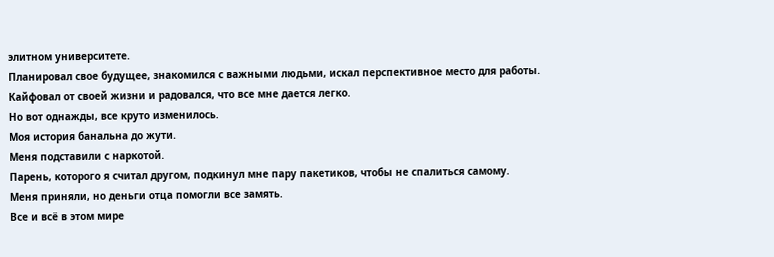элитном университете.
Планировал свое будущее, знакомился с важными людьми, искал перспективное место для работы.
Кайфовал от своей жизни и радовался, что все мне дается легко.
Но вот однажды, все круто изменилось.
Моя история банальна до жути.
Меня подставили с наркотой.
Парень, которого я считал другом, подкинул мне пару пакетиков, чтобы не спалиться самому.
Меня приняли, но деньги отца помогли все замять.
Все и всё в этом мире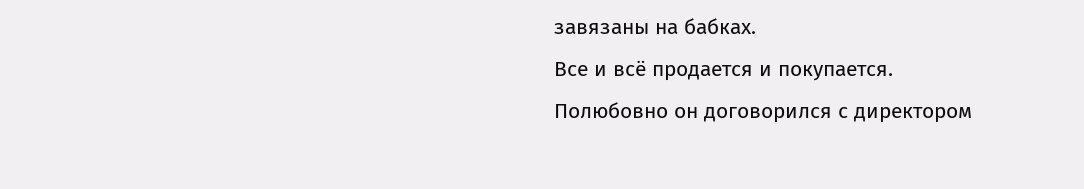завязаны на бабках.
Все и всё продается и покупается.
Полюбовно он договорился с директором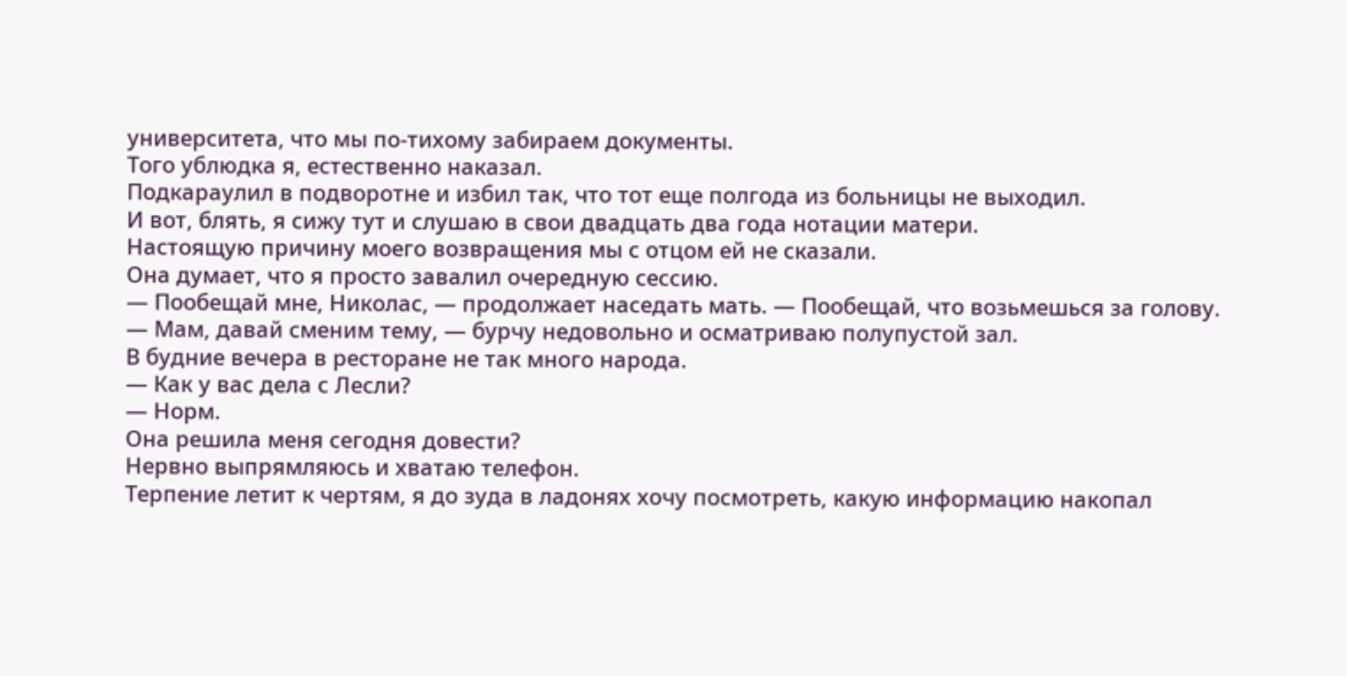университета, что мы по-тихому забираем документы.
Того ублюдка я, естественно наказал.
Подкараулил в подворотне и избил так, что тот еще полгода из больницы не выходил.
И вот, блять, я сижу тут и слушаю в свои двадцать два года нотации матери.
Настоящую причину моего возвращения мы с отцом ей не сказали.
Она думает, что я просто завалил очередную сессию.
— Пообещай мне, Николас, — продолжает наседать мать. — Пообещай, что возьмешься за голову.
— Мам, давай сменим тему, — бурчу недовольно и осматриваю полупустой зал.
В будние вечера в ресторане не так много народа.
— Как у вас дела с Лесли?
— Норм.
Она решила меня сегодня довести?
Нервно выпрямляюсь и хватаю телефон.
Терпение летит к чертям, я до зуда в ладонях хочу посмотреть, какую информацию накопал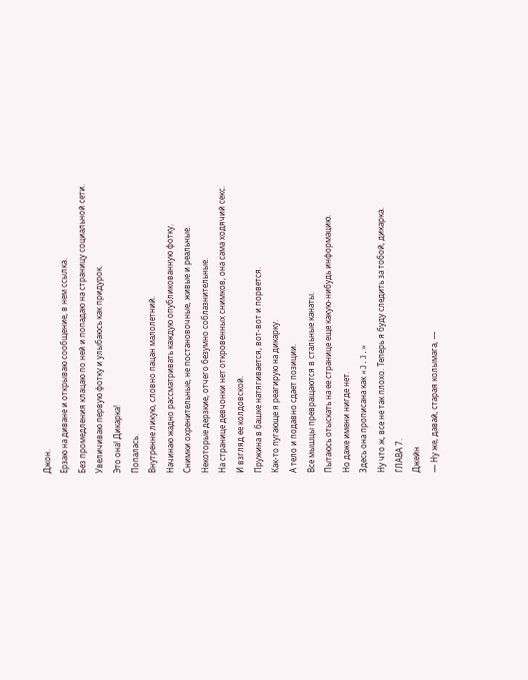Джон.
Ерзаю на диване и открываю сообщение, в нем ссылка.
Без промедления клацаю по ней и попадаю на страницу социальной сети.
Увеличиваю первую фотку и улыбаюсь как придурок.
Это она! Дикарка!
Попалась.
Внутренне ликую, словно пацан малолетний.
Начинаю жадно рассматривать каждую опубликованную фотку.
Снимки охренительные, не постановочные, живые и реальные.
Некоторые дерзкие, отчего безумно соблазнительные.
На странице девчонки нет откровенных снимков, она сама ходячий секс.
И взгляд ее колдовской.
Пружина в башке натягивается, вот-вот и порвется.
Как-то пугающе я реагирую на дикарку.
А тело и подавно сдает позиции.
Все мышцы превращаются в стальные канаты.
Пытаюсь отыскать на ее странице еще какую-нибудь информацию.
Но даже имени нигде нет.
Здесь она прописана как «J.J.»
Ну что ж, все не так плохо. Теперь я буду следить за тобой, дикарка.
ГЛАВА 7.
Джейн
— Ну же, давай, старая колымага, —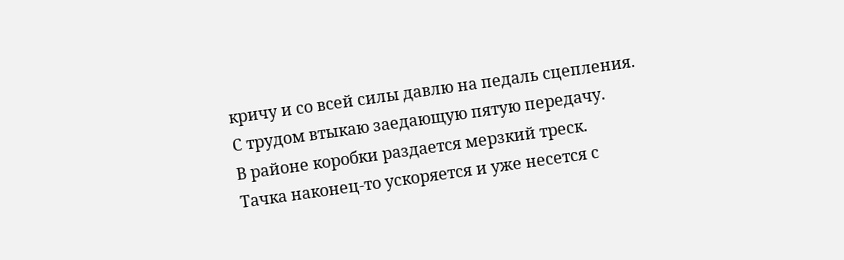кричу и со всей силы давлю на педаль сцепления.
С трудом втыкаю заедающую пятую передачу.
В районе коробки раздается мерзкий треск.
Тачка наконец-то ускоряется и уже несется с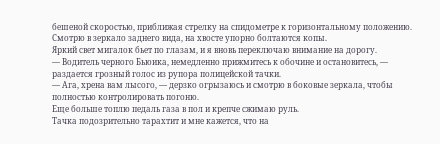бешеной скоростью, приближая стрелку на спидометре к горизонтальному положению.
Смотрю в зеркало заднего вида, на хвосте упорно болтаются копы.
Яркий свет мигалок бьет по глазам, и я вновь переключаю внимание на дорогу.
— Водитель черного Бьюика, немедленно прижмитесь к обочине и остановитесь, — раздается грозный голос из рупора полицейской тачки.
— Ага, хрена вам лысого, — дерзко огрызаюсь и смотрю в боковые зеркала, чтобы полностью контролировать погоню.
Еще больше топлю педаль газа в пол и крепче сжимаю руль.
Тачка подозрительно тарахтит и мне кажется, что на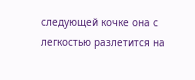следующей кочке она с легкостью разлетится на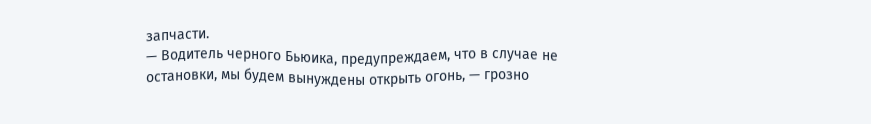запчасти.
— Водитель черного Бьюика, предупреждаем, что в случае не остановки, мы будем вынуждены открыть огонь, — грозно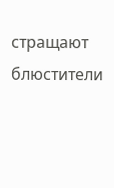стращают блюстители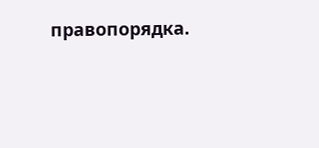правопорядка.